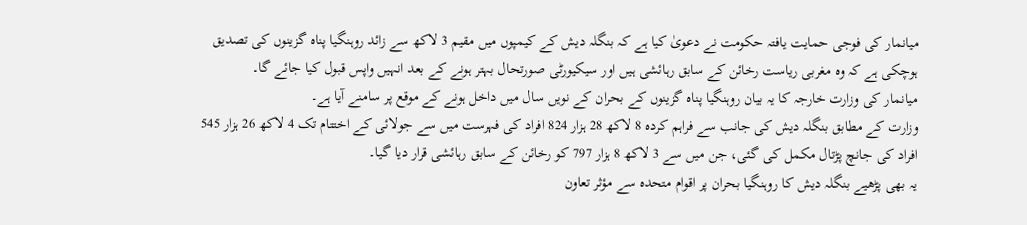میانمار کی فوجی حمایت یافتہ حکومت نے دعویٰ کیا ہے کہ بنگلہ دیش کے کیمپوں میں مقیم 3 لاکھ سے زائد روہنگیا پناہ گزینوں کی تصدیق ہوچکی ہے کہ وہ مغربی ریاست رخائن کے سابق رہائشی ہیں اور سیکیورٹی صورتحال بہتر ہونے کے بعد انہیں واپس قبول کیا جائے گا۔
میانمار کی وزارت خارجہ کا یہ بیان روہنگیا پناہ گزینوں کے بحران کے نویں سال میں داخل ہونے کے موقع پر سامنے آیا ہے۔
وزارت کے مطابق بنگلہ دیش کی جانب سے فراہم کردہ 8 لاکھ 28 ہزار 824 افراد کی فہرست میں سے جولائی کے اختتام تک 4 لاکھ 26 ہزار 545 افراد کی جانچ پڑتال مکمل کی گئی، جن میں سے 3 لاکھ 8 ہزار 797 کو رخائن کے سابق رہائشی قرار دیا گیا۔
یہ بھی پڑھیے بنگلہ دیش کا روہنگیا بحران پر اقوام متحدہ سے مؤثر تعاون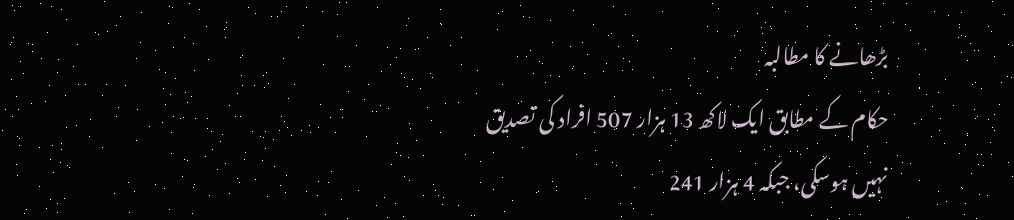بڑھانے کا مطالبہ
حکام کے مطابق ایک لاکھ 13 ہزار 507 افراد کی تصدیق نہیں ہوسکی، جبکہ 4 ہزار 241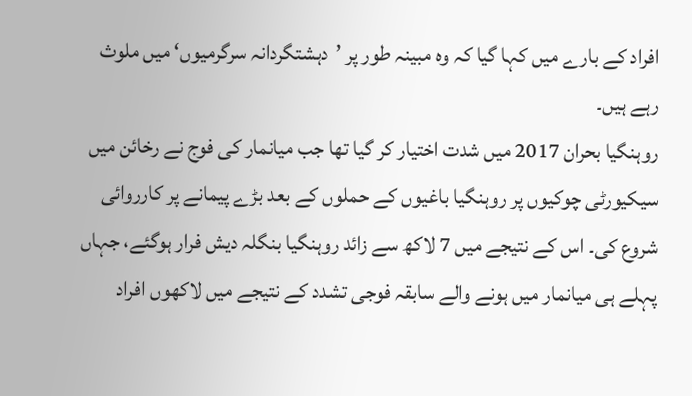افراد کے بارے میں کہا گیا کہ وہ مبینہ طور پر ’دہشتگردانہ سرگرمیوں‘ میں ملوث رہے ہیں۔
روہنگیا بحران 2017 میں شدت اختیار کر گیا تھا جب میانمار کی فوج نے رخائن میں سیکیورٹی چوکیوں پر روہنگیا باغیوں کے حملوں کے بعد بڑے پیمانے پر کارروائی شروع کی۔ اس کے نتیجے میں 7 لاکھ سے زائد روہنگیا بنگلہ دیش فرار ہوگئے، جہاں پہلے ہی میانمار میں ہونے والے سابقہ فوجی تشدد کے نتیجے میں لاکھوں افراد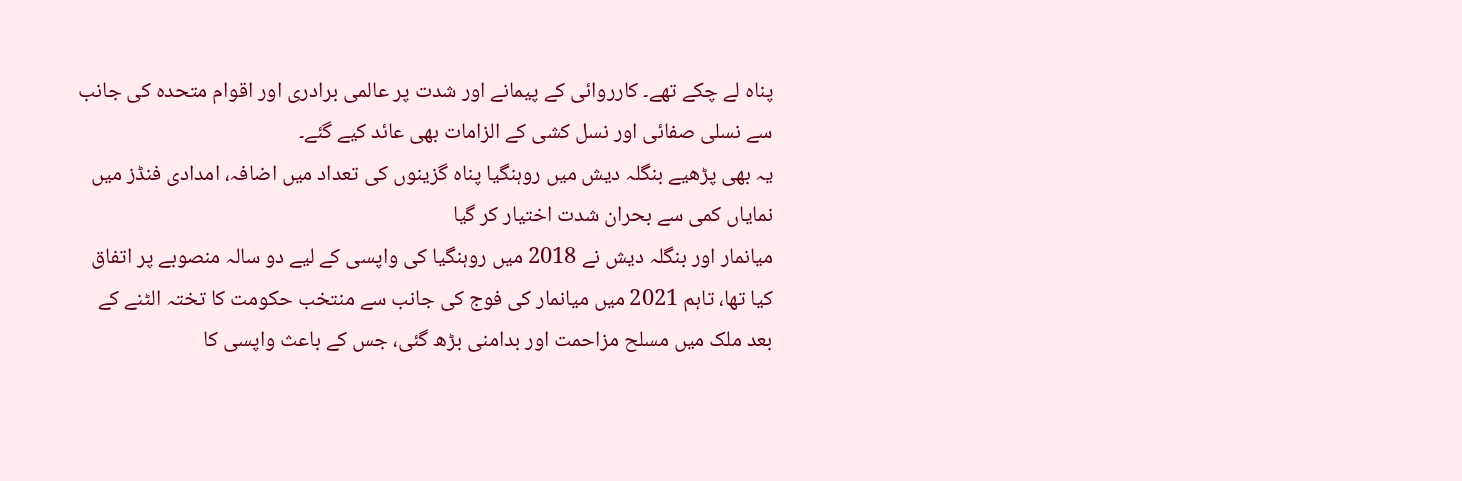پناہ لے چکے تھے۔ کارروائی کے پیمانے اور شدت پر عالمی برادری اور اقوام متحدہ کی جانب سے نسلی صفائی اور نسل کشی کے الزامات بھی عائد کیے گئے۔
یہ بھی پڑھیے بنگلہ دیش میں روہنگیا پناہ گزینوں کی تعداد میں اضافہ، امدادی فنڈز میں نمایاں کمی سے بحران شدت اختیار کر گیا
میانمار اور بنگلہ دیش نے 2018 میں روہنگیا کی واپسی کے لیے دو سالہ منصوبے پر اتفاق کیا تھا، تاہم 2021 میں میانمار کی فوج کی جانب سے منتخب حکومت کا تختہ الٹنے کے بعد ملک میں مسلح مزاحمت اور بدامنی بڑھ گئی، جس کے باعث واپسی کا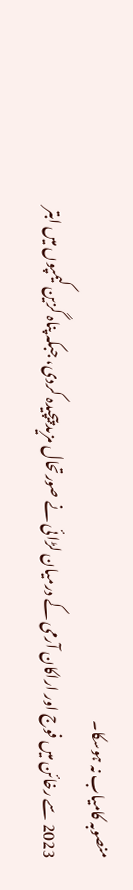منصوبہ کامیاب نہ ہوسکا۔
2023 سے رخائن میں فوج اور اراکان آرمی کے درمیان لڑائی نے صورتحال مزید پیچیدہ کردی، جبکہ پناہ گزین کیمپوں میں ابتر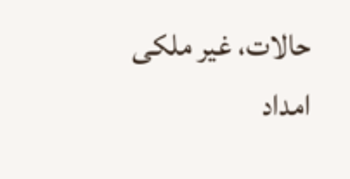حالات، غیر ملکی امداد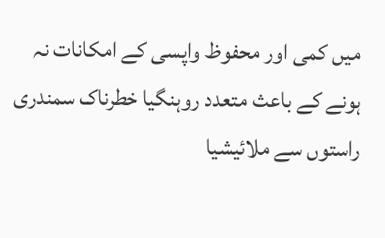میں کمی اور محفوظ واپسی کے امکانات نہ ہونے کے باعث متعدد روہنگیا خطرناک سمندری راستوں سے ملائیشیا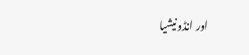اور انڈونیشیا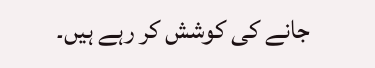جانے کی کوشش کر رہے ہیں۔